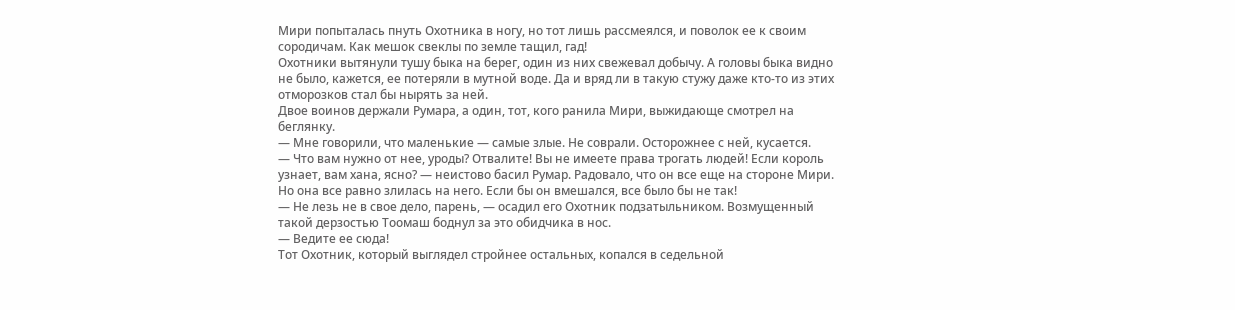Мири попыталась пнуть Охотника в ногу, но тот лишь рассмеялся, и поволок ее к своим сородичам. Как мешок свеклы по земле тащил, гад!
Охотники вытянули тушу быка на берег, один из них свежевал добычу. А головы быка видно не было, кажется, ее потеряли в мутной воде. Да и вряд ли в такую стужу даже кто-то из этих отморозков стал бы нырять за ней.
Двое воинов держали Румара, а один, тот, кого ранила Мири, выжидающе смотрел на беглянку.
— Мне говорили, что маленькие — самые злые. Не соврали. Осторожнее с ней, кусается.
— Что вам нужно от нее, уроды? Отвалите! Вы не имеете права трогать людей! Если король узнает, вам хана, ясно? — неистово басил Румар. Радовало, что он все еще на стороне Мири. Но она все равно злилась на него. Если бы он вмешался, все было бы не так!
— Не лезь не в свое дело, парень, — осадил его Охотник подзатыльником. Возмущенный такой дерзостью Тоомаш боднул за это обидчика в нос.
— Ведите ее сюда!
Тот Охотник, который выглядел стройнее остальных, копался в седельной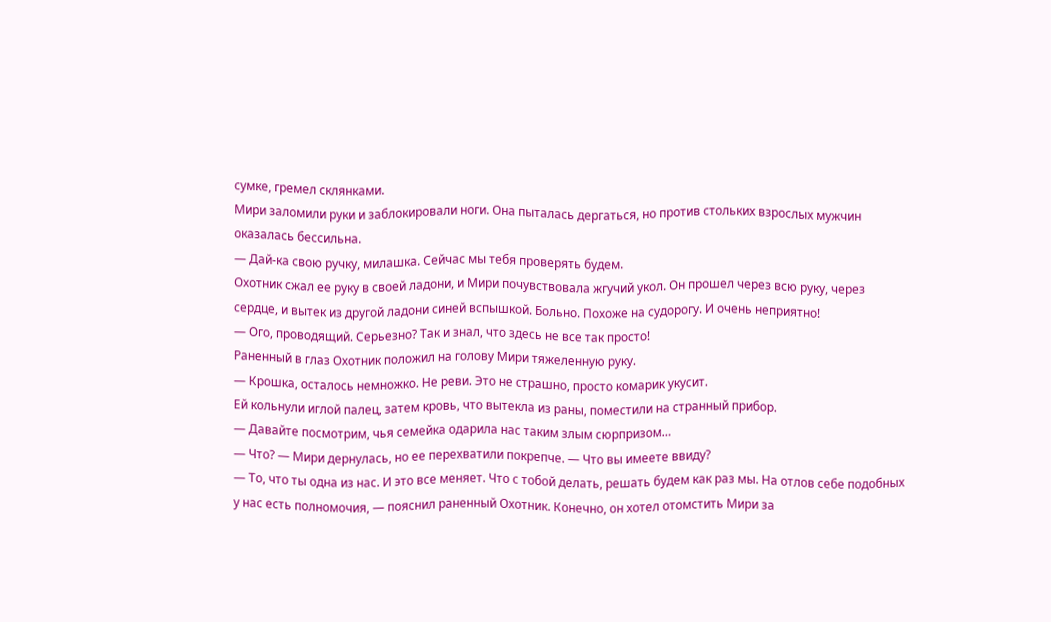сумке, гремел склянками.
Мири заломили руки и заблокировали ноги. Она пыталась дергаться, но против стольких взрослых мужчин оказалась бессильна.
— Дай-ка свою ручку, милашка. Сейчас мы тебя проверять будем.
Охотник сжал ее руку в своей ладони, и Мири почувствовала жгучий укол. Он прошел через всю руку, через сердце, и вытек из другой ладони синей вспышкой. Больно. Похоже на судорогу. И очень неприятно!
— Ого, проводящий. Серьезно? Так и знал, что здесь не все так просто!
Раненный в глаз Охотник положил на голову Мири тяжеленную руку.
— Крошка, осталось немножко. Не реви. Это не страшно, просто комарик укусит.
Ей кольнули иглой палец, затем кровь, что вытекла из раны, поместили на странный прибор.
— Давайте посмотрим, чья семейка одарила нас таким злым сюрпризом…
— Что? — Мири дернулась, но ее перехватили покрепче. — Что вы имеете ввиду?
— То, что ты одна из нас. И это все меняет. Что с тобой делать, решать будем как раз мы. На отлов себе подобных у нас есть полномочия, — пояснил раненный Охотник. Конечно, он хотел отомстить Мири за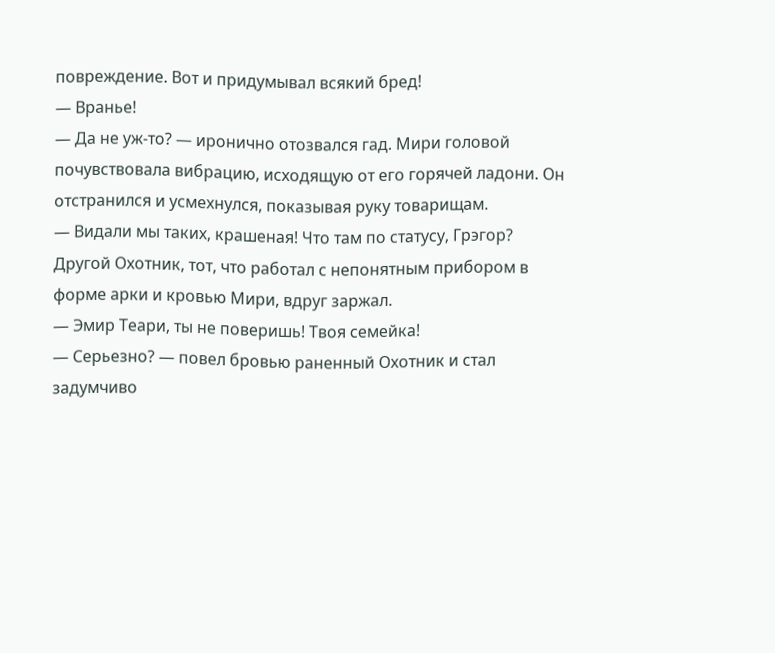повреждение. Вот и придумывал всякий бред!
— Вранье!
— Да не уж-то? — иронично отозвался гад. Мири головой почувствовала вибрацию, исходящую от его горячей ладони. Он отстранился и усмехнулся, показывая руку товарищам.
— Видали мы таких, крашеная! Что там по статусу, Грэгор?
Другой Охотник, тот, что работал с непонятным прибором в форме арки и кровью Мири, вдруг заржал.
— Эмир Теари, ты не поверишь! Твоя семейка!
— Серьезно? — повел бровью раненный Охотник и стал задумчиво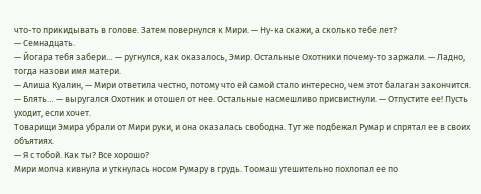что-то прикидывать в голове. Затем повернулся к Мири. — Ну-ка скажи, а сколько тебе лет?
— Семнадцать.
— Йогара тебя забери… — ругнулся, как оказалось, Эмир. Остальные Охотники почему-то заржали. — Ладно, тогда назови имя матери.
— Алиша Куалин, — Мири ответила честно, потому что ей самой стало интересно, чем этот балаган закончится.
— Блять… — выругался Охотник и отошел от нее. Остальные насмешливо присвистнули. — Отпустите ее! Пусть уходит, если хочет.
Товарищи Эмира убрали от Мири руки, и она оказалась свободна. Тут же подбежал Румар и спрятал ее в своих объятиях.
— Я с тобой. Как ты? Все хорошо?
Мири молча кивнула и уткнулась носом Румару в грудь. Тоомаш утешительно похлопал ее по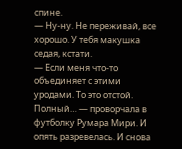спине.
— Ну-ну. Не переживай, все хорошо. У тебя макушка седая, кстати.
— Если меня что-то объединяет с этими уродами. То это отстой. Полный… — проворчала в футболку Румара Мири. И опять разревелась. И снова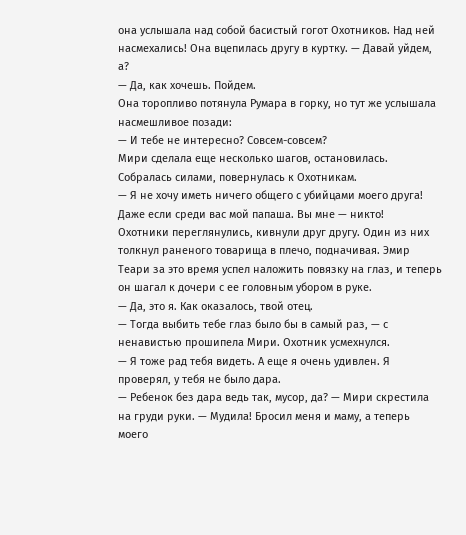она услышала над собой басистый гогот Охотников. Над ней насмехались! Она вцепилась другу в куртку. — Давай уйдем, а?
— Да, как хочешь. Пойдем.
Она торопливо потянула Румара в горку, но тут же услышала насмешливое позади:
— И тебе не интересно? Совсем-совсем?
Мири сделала еще несколько шагов, остановилась. Собралась силами, повернулась к Охотникам.
— Я не хочу иметь ничего общего с убийцами моего друга! Даже если среди вас мой папаша. Вы мне — никто!
Охотники переглянулись, кивнули друг другу. Один из них толкнул раненого товарища в плечо, подначивая. Эмир Теари за это время успел наложить повязку на глаз, и теперь он шагал к дочери с ее головным убором в руке.
— Да, это я. Как оказалось, твой отец.
— Тогда выбить тебе глаз было бы в самый раз, — с ненавистью прошипела Мири. Охотник усмехнулся.
— Я тоже рад тебя видеть. А еще я очень удивлен. Я проверял, у тебя не было дара.
— Ребенок без дара ведь так, мусор, да? — Мири скрестила на груди руки. — Мудила! Бросил меня и маму, а теперь моего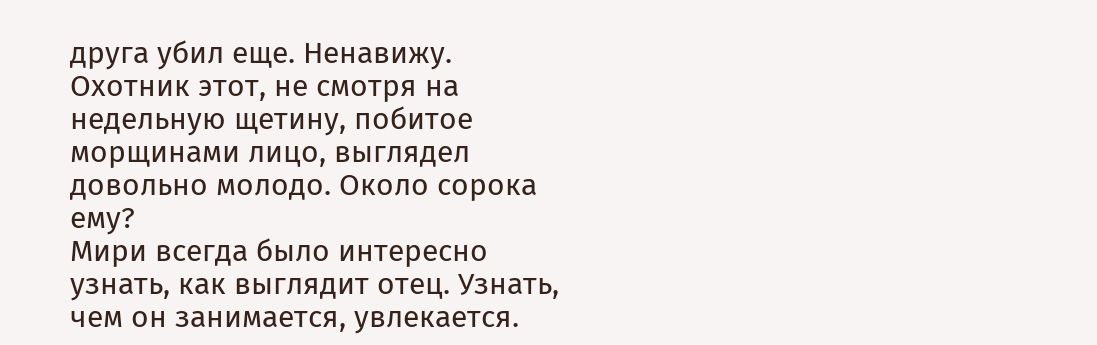друга убил еще. Ненавижу.
Охотник этот, не смотря на недельную щетину, побитое морщинами лицо, выглядел довольно молодо. Около сорока ему?
Мири всегда было интересно узнать, как выглядит отец. Узнать, чем он занимается, увлекается.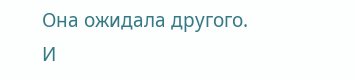Она ожидала другого. И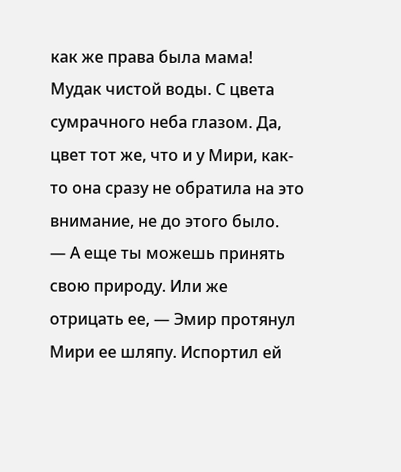как же права была мама! Мудак чистой воды. С цвета сумрачного неба глазом. Да, цвет тот же, что и у Мири, как-то она сразу не обратила на это внимание, не до этого было.
— А еще ты можешь принять свою природу. Или же отрицать ее, — Эмир протянул Мири ее шляпу. Испортил ей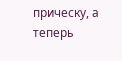прическу, а теперь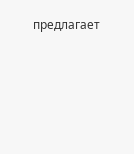предлагает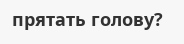прятать голову?